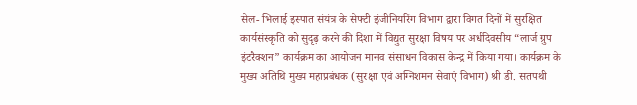सेल- भिलाई इस्पात संयंत्र के सेफ्टी इंजीनियरिंग विभाग द्वारा विगत दिनों में सुरक्षित कार्यसंस्कृति को सुदृढ़ करने की दिशा में विद्युत सुरक्षा विषय पर अर्धदिवसीय “लार्ज ग्रुप इंटरैक्शन” कार्यक्रम का आयोजन मानव संसाधन विकास केन्द्र में किया गया। कार्यक्रम के मुख्य अतिथि मुख्य महाप्रबंधक (सुरक्षा एवं अग्निशमन सेवाएं विभाग) श्री डी. सतपथी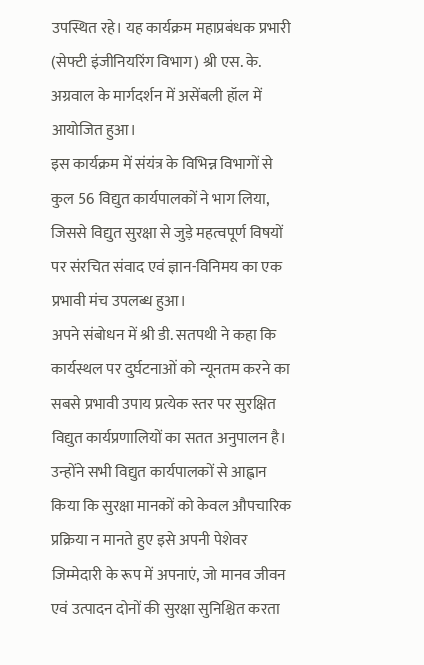उपस्थित रहे। यह कार्यक्रम महाप्रबंधक प्रभारी (सेफ्टी इंजीनियरिंग विभाग) श्री एस. के. अग्रवाल के मार्गदर्शन में असेंबली हॉल में आयोजित हुआ।
इस कार्यक्रम में संयंत्र के विभिन्न विभागों से कुल 56 विद्युत कार्यपालकों ने भाग लिया, जिससे विद्युत सुरक्षा से जुड़े महत्वपूर्ण विषयों पर संरचित संवाद एवं ज्ञान-विनिमय का एक प्रभावी मंच उपलब्ध हुआ।
अपने संबोधन में श्री डी. सतपथी ने कहा कि कार्यस्थल पर दुर्घटनाओं को न्यूनतम करने का सबसे प्रभावी उपाय प्रत्येक स्तर पर सुरक्षित विद्युत कार्यप्रणालियों का सतत अनुपालन है। उन्होंने सभी विद्युत कार्यपालकों से आह्वान किया कि सुरक्षा मानकों को केवल औपचारिक प्रक्रिया न मानते हुए इसे अपनी पेशेवर जिम्मेदारी के रूप में अपनाएं, जो मानव जीवन एवं उत्पादन दोनों की सुरक्षा सुनिश्चित करता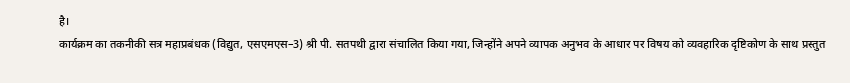है।
कार्यक्रम का तकनीकी सत्र महाप्रबंधक (विद्युत, एसएमएस–3) श्री पी. सतपथी द्वारा संचालित किया गया, जिन्होंने अपने व्यापक अनुभव के आधार पर विषय को व्यवहारिक दृष्टिकोण के साथ प्रस्तुत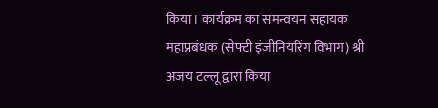किया। कार्यक्रम का समन्वयन सहायक महाप्रबंधक (सेफ्टी इंजीनियरिंग विभाग) श्री अजय टल्लू द्वारा किया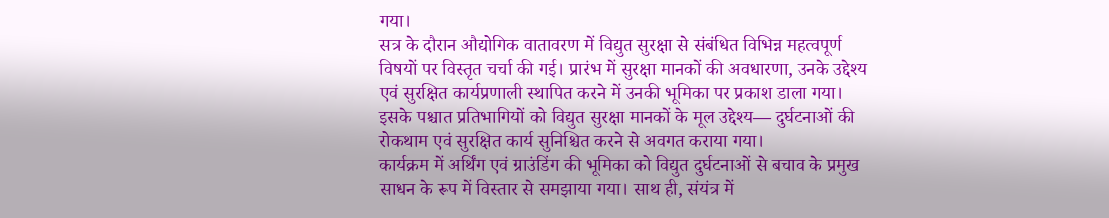गया।
सत्र के दौरान औद्योगिक वातावरण में विद्युत सुरक्षा से संबंधित विभिन्न महत्वपूर्ण विषयों पर विस्तृत चर्चा की गई। प्रारंभ में सुरक्षा मानकों की अवधारणा, उनके उद्देश्य एवं सुरक्षित कार्यप्रणाली स्थापित करने में उनकी भूमिका पर प्रकाश डाला गया। इसके पश्चात प्रतिभागियों को विद्युत सुरक्षा मानकों के मूल उद्देश्य— दुर्घटनाओं की रोकथाम एवं सुरक्षित कार्य सुनिश्चित करने से अवगत कराया गया।
कार्यक्रम में अर्थिंग एवं ग्राउंडिंग की भूमिका को विद्युत दुर्घटनाओं से बचाव के प्रमुख साधन के रूप में विस्तार से समझाया गया। साथ ही, संयंत्र में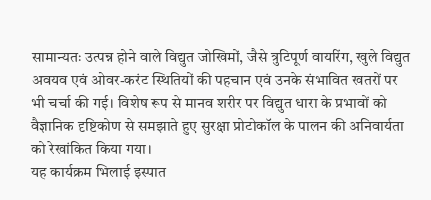सामान्यतः उत्पन्न होने वाले विद्युत जोखिमों, जैसे त्रुटिपूर्ण वायरिंग, खुले विद्युत अवयव एवं ओवर-करंट स्थितियों की पहचान एवं उनके संभावित खतरों पर भी चर्चा की गई। विशेष रूप से मानव शरीर पर विद्युत धारा के प्रभावों को वैज्ञानिक दृष्टिकोण से समझाते हुए सुरक्षा प्रोटोकॉल के पालन की अनिवार्यता को रेखांकित किया गया।
यह कार्यक्रम भिलाई इस्पात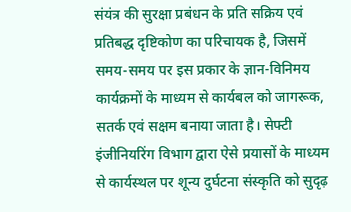संयंत्र की सुरक्षा प्रबंधन के प्रति सक्रिय एवं प्रतिबद्ध दृष्टिकोण का परिचायक है, जिसमें समय-समय पर इस प्रकार के ज्ञान-विनिमय कार्यक्रमों के माध्यम से कार्यबल को जागरूक, सतर्क एवं सक्षम बनाया जाता है। सेफ्टी इंजीनियरिंग विभाग द्वारा ऐसे प्रयासों के माध्यम से कार्यस्थल पर शून्य दुर्घटना संस्कृति को सुदृढ़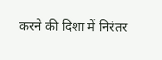करने की दिशा में निरंतर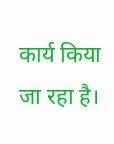कार्य किया जा रहा है।